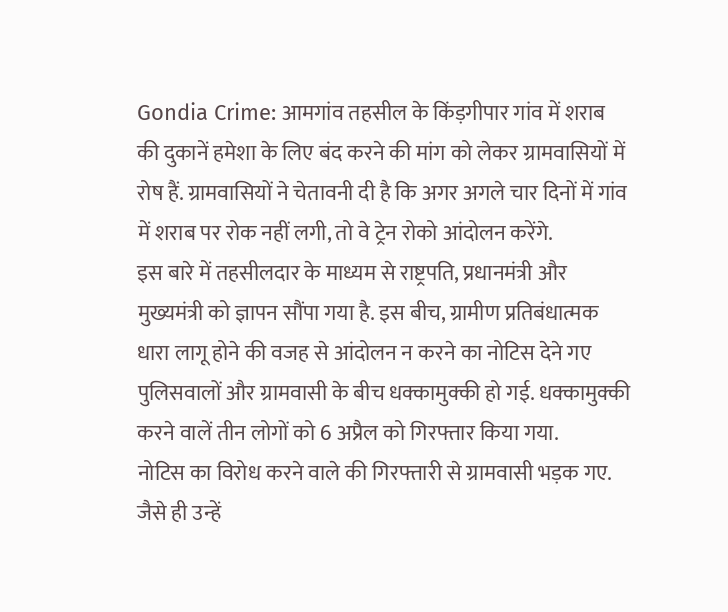Gondia Crime: आमगांव तहसील के किंड़गीपार गांव में शराब की दुकानें हमेशा के लिए बंद करने की मांग को लेकर ग्रामवासियों में रोष हैं. ग्रामवासियों ने चेतावनी दी है कि अगर अगले चार दिनों में गांव में शराब पर रोक नहीं लगी, तो वे ट्रेन रोको आंदोलन करेंगे.
इस बारे में तहसीलदार के माध्यम से राष्ट्रपति, प्रधानमंत्री और मुख्यमंत्री को ज्ञापन सौंपा गया है. इस बीच, ग्रामीण प्रतिबंधात्मक धारा लागू होने की वजह से आंदोलन न करने का नोटिस देने गए पुलिसवालों और ग्रामवासी के बीच धक्कामुक्की हो गई. धक्कामुक्की करने वालें तीन लोगों को 6 अप्रैल को गिरफ्तार किया गया.
नोटिस का विरोध करने वाले की गिरफ्तारी से ग्रामवासी भड़क गए. जैसे ही उन्हें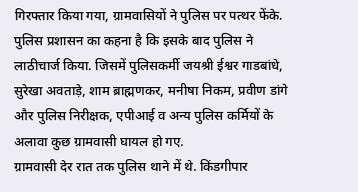गिरफ्तार किया गया, ग्रामवासियों ने पुलिस पर पत्थर फेंके. पुलिस प्रशासन का कहना है कि इसके बाद पुलिस ने लाठीचार्ज किया. जिसमें पुलिसकर्मी जयश्री ईश्वर गाडबांधे, सुरेखा अवताड़े, शाम ब्राह्मणकर, मनीषा निकम, प्रवीण डांगे और पुलिस निरीक्षक, एपीआई व अन्य पुलिस कर्मियों के अलावा कुछ ग्रामवासी घायल हो गए.
ग्रामवासी देर रात तक पुलिस थाने में थे. किंडगीपार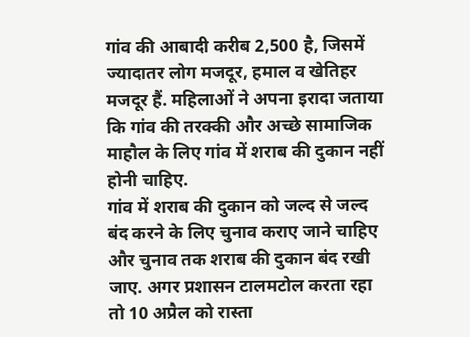गांव की आबादी करीब 2,500 है, जिसमें ज्यादातर लोग मजदूर, हमाल व खेतिहर मजदूर हैं. महिलाओं ने अपना इरादा जताया कि गांव की तरक्की और अच्छे सामाजिक माहौल के लिए गांव में शराब की दुकान नहीं होनी चाहिए.
गांव में शराब की दुकान को जल्द से जल्द बंद करने के लिए चुनाव कराए जाने चाहिए और चुनाव तक शराब की दुकान बंद रखी जाए. अगर प्रशासन टालमटोल करता रहा तो 10 अप्रैल को रास्ता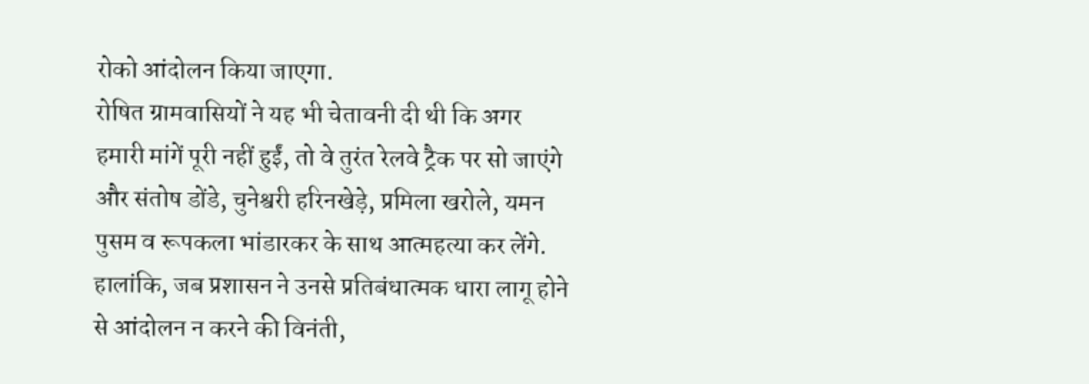रोको आंदोलन किया जाएगा.
रोषित ग्रामवासियों ने यह भी चेतावनी दी थी कि अगर हमारी मांगें पूरी नहीं हुईं, तो वे तुरंत रेलवे ट्रैक पर सो जाएंगे और संतोष डोंडे, चुनेश्वरी हरिनखेड़े, प्रमिला खरोले, यमन पुसम व रूपकला भांडारकर के साथ आत्महत्या कर लेंगे.
हालांकि, जब प्रशासन ने उनसे प्रतिबंधात्मक धारा लागू होने से आंदोलन न करने की विनंती,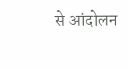से आंदोलन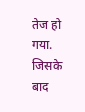तेज हो गया. जिसके बाद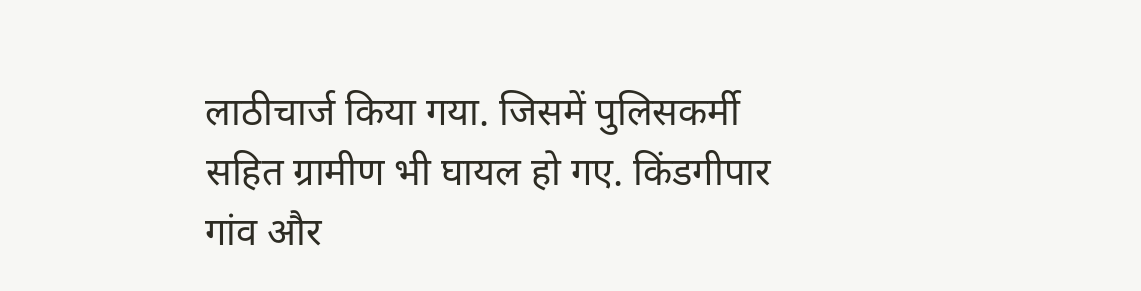लाठीचार्ज किया गया. जिसमें पुलिसकर्मी सहित ग्रामीण भी घायल हो गए. किंडगीपार गांव और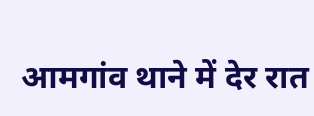आमगांव थाने में देर रात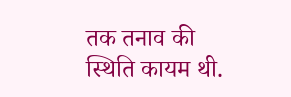तक तनाव की स्थिति कायम थी.